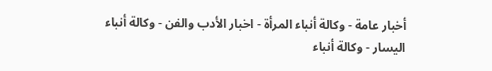أخبار عامة - وكالة أنباء المرأة - اخبار الأدب والفن - وكالة أنباء اليسار - وكالة أنباء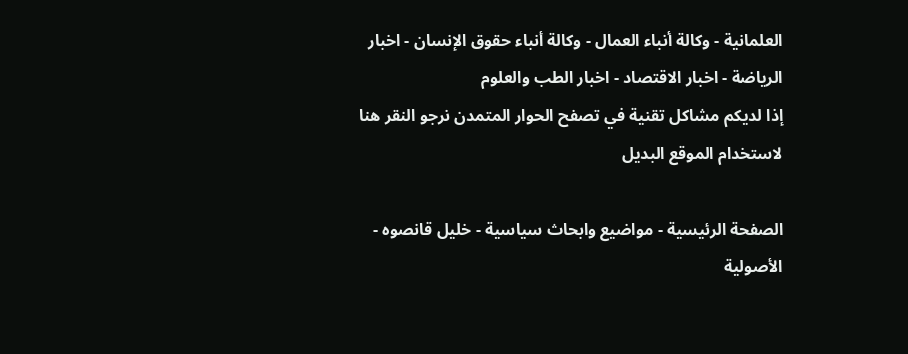العلمانية - وكالة أنباء العمال - وكالة أنباء حقوق الإنسان - اخبار الرياضة - اخبار الاقتصاد - اخبار الطب والعلوم
إذا لديكم مشاكل تقنية في تصفح الحوار المتمدن نرجو النقر هنا لاستخدام الموقع البديل

الصفحة الرئيسية - مواضيع وابحاث سياسية - خليل قانصوه - الأصولية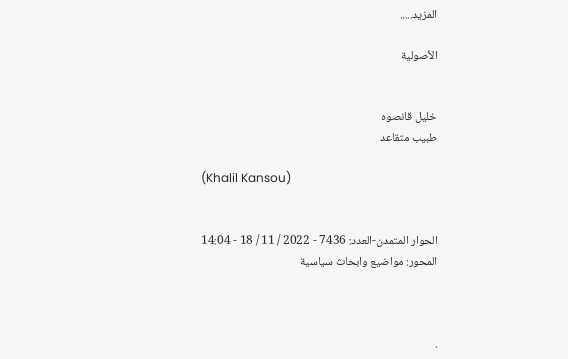المزيد.....

الأصولية


خليل قانصوه
طبيب متقاعد

(Khalil Kansou)


الحوار المتمدن-العدد: 7436 - 2022 / 11 / 18 - 14:04
المحور: مواضيع وابحاث سياسية



.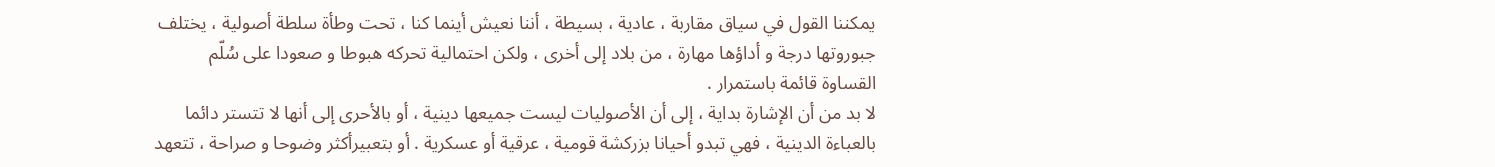يمكننا القول في سياق مقاربة ، عادية ، بسيطة ، أننا نعيش أينما كنا ، تحت وطأة سلطة أصولية ، يختلف جبوروتها درجة و أداؤها مهارة ، من بلاد إلى أخرى ، ولكن احتمالية تحركه هبوطا و صعودا على سُلّم القساوة قائمة باستمرار .
لا بد من أن الإشارة بداية ، إلى أن الأصوليات ليست جميعها دينية ، أو بالأحرى إلى أنها لا تتستر دائما بالعباءة الدينية ، فهي تبدو أحيانا بزركشة قومية ، عرقية أو عسكرية . أو بتعبيرأكثر وضوحا و صراحة ، تتعهد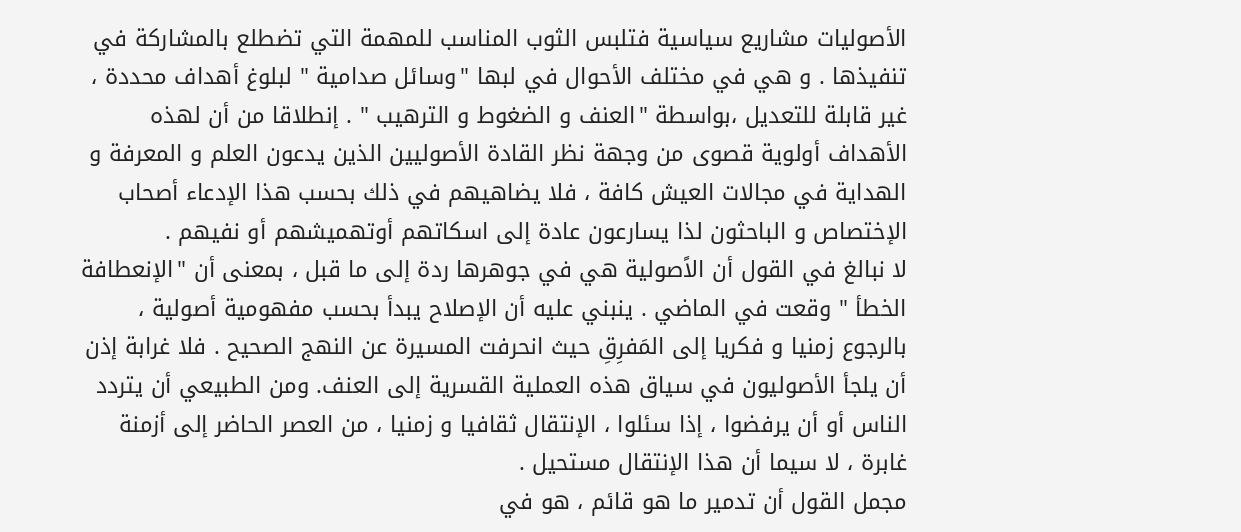الأصوليات مشاريع سياسية فتلبس الثوب المناسب للمهمة التي تضطلع بالمشاركة في تنفيذها . و هي في مختلف الأحوال في لبها "وسائل صدامية " لبلوغ أهداف محددة ، غير قابلة للتعديل ،بواسطة "العنف و الضغوط و الترهيب " . إنطلاقا من أن لهذه الأهداف أولوية قصوى من وجهة نظر القادة الأصوليين الذين يدعون العلم و المعرفة و الهداية في مجالات العيش كافة ، فلا يضاهيهم في ذلك بحسب هذا الإدعاء أصحاب الإختصاص و الباحثون لذا يسارعون عادة إلى اسكاتهم أوتهميشهم أو نفيهم .
لا نبالغ في القول أن الاًصولية هي في جوهرها ردة إلى ما قبل ، بمعنى أن "الإنعطافة الخطأ " وقعت في الماضي . ينبني عليه أن الإصلاح يبدأ بحسب مفهومية أصولية ، بالرجوع زمنيا و فكريا إلى المَفرِقِ حيث انحرفت المسيرة عن النهج الصحيح . فلا غرابة إذن أن يلجأ الأصوليون في سياق هذه العملية القسرية إلى العنف. ومن الطبيعي أن يتردد الناس أو أن يرفضوا ، إذا سئلوا ، الإنتقال ثقافيا و زمنيا ، من العصر الحاضر إلى أزمنة غابرة ، لا سيما أن هذا الإنتقال مستحيل .
مجمل القول أن تدمير ما هو قائم ، هو في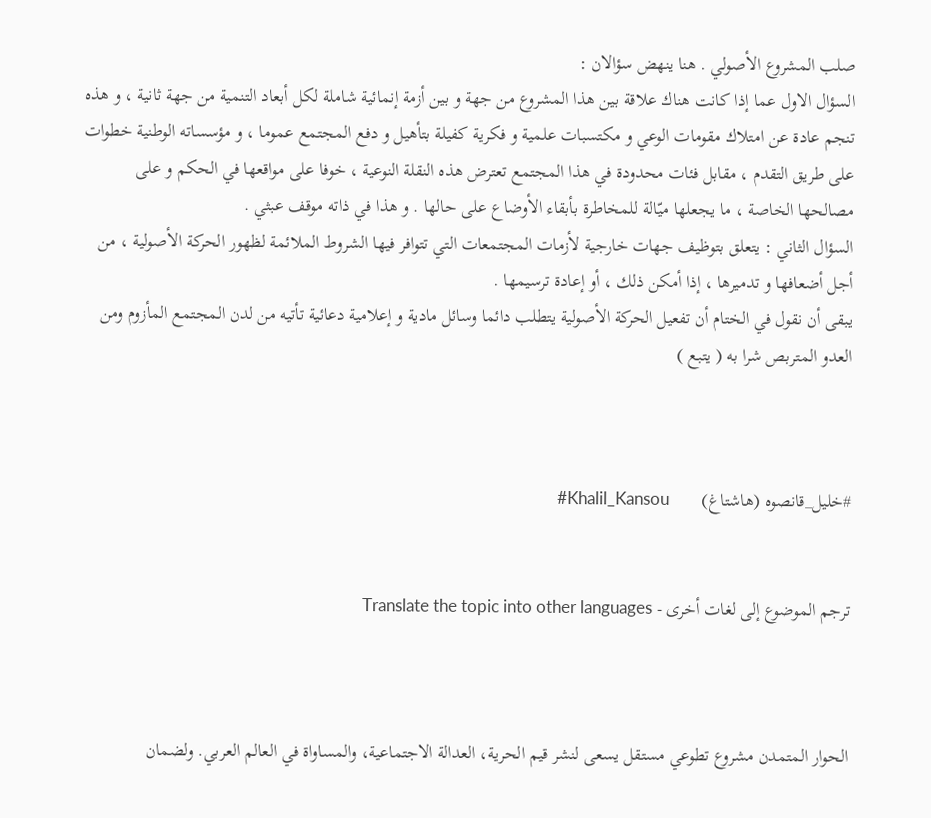صلب المشروع الأصولي . هنا ينهض سؤالان :
السؤال الاول عما إذا كانت هناك علاقة بين هذا المشروع من جهة و بين أزمة إنمائية شاملة لكل أبعاد التنمية من جهة ثانية ، و هذه تنجم عادة عن امتلاك مقومات الوعي و مكتسبات علمية و فكرية كفيلة بتأهيل و دفع المجتمع عموما ، و مؤسساته الوطنية خطوات على طريق التقدم ، مقابل فئات محدودة في هذا المجتمع تعترض هذه النقلة النوعية ، خوفا على مواقعها في الحكم و على مصالحها الخاصة ، ما يجعلها ميّالة للمخاطرة بأبقاء الأوضاع على حالها . و هذا في ذاته موقف عبثي .
السؤال الثاني : يتعلق بتوظيف جهات خارجية لأزمات المجتمعات التي تتوافر فيها الشروط الملائمة لظهور الحركة الأصولية ، من أجل أضعافها و تدميرها ، إذا أمكن ذلك ، أو إعادة ترسيمها .
يبقى أن نقول في الختام أن تفعيل الحركة الأصولية يتطلب دائما وسائل مادية و إعلامية دعائية تأتيه من لدن المجتمع المأزوم ومن العدو المتربص شرا به ( يتبع )



#خليل_قانصوه (هاشتاغ)       Khalil_Kansou#


ترجم الموضوع إلى لغات أخرى - Translate the topic into other languages



الحوار المتمدن مشروع تطوعي مستقل يسعى لنشر قيم الحرية، العدالة الاجتماعية، والمساواة في العالم العربي. ولضمان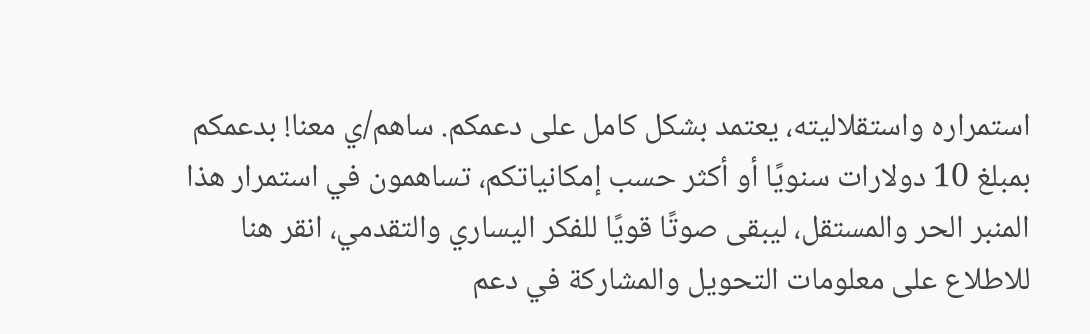استمراره واستقلاليته، يعتمد بشكل كامل على دعمكم. ساهم/ي معنا! بدعمكم بمبلغ 10 دولارات سنويًا أو أكثر حسب إمكانياتكم، تساهمون في استمرار هذا المنبر الحر والمستقل، ليبقى صوتًا قويًا للفكر اليساري والتقدمي، انقر هنا للاطلاع على معلومات التحويل والمشاركة في دعم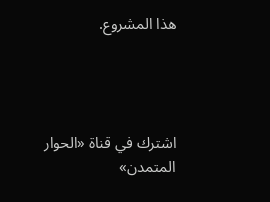هذا المشروع.




اشترك في قناة «الحوار المتمدن»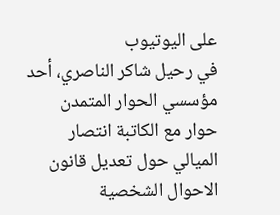على اليوتيوب
في رحيل شاكر الناصري، أحد مؤسسي الحوار المتمدن
حوار مع الكاتبة انتصار الميالي حول تعديل قانون الاحوال الشخصية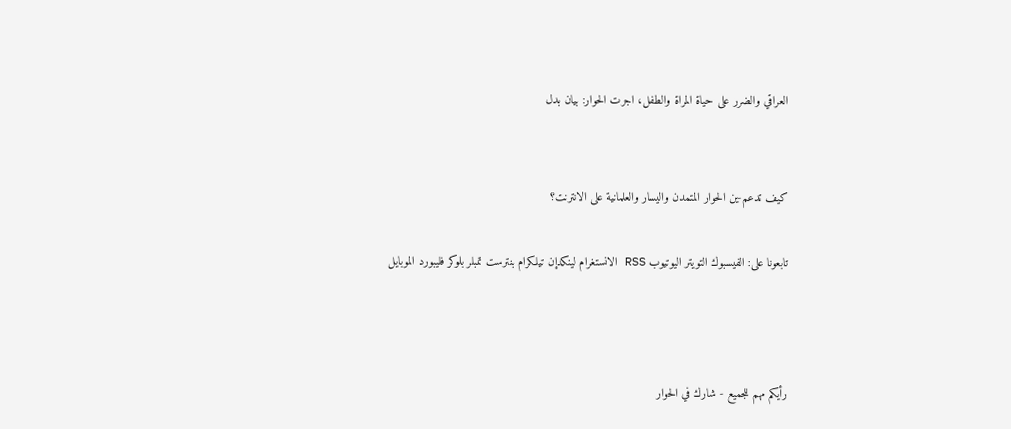العراقي والضرر على حياة المراة والطفل، اجرت الحوار: بيان بدل


كيف تدعم-ين الحوار المتمدن واليسار والعلمانية على الانترنت؟

تابعونا على: الفيسبوك التويتر اليوتيوب RSS الانستغرام لينكدإن تيلكرام بنترست تمبلر بلوكر فليبورد الموبايل



رأيكم مهم للجميع - شارك في الحوار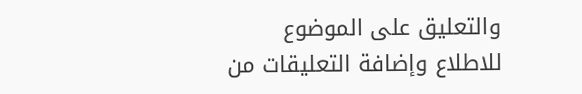والتعليق على الموضوع
للاطلاع وإضافة التعليقات من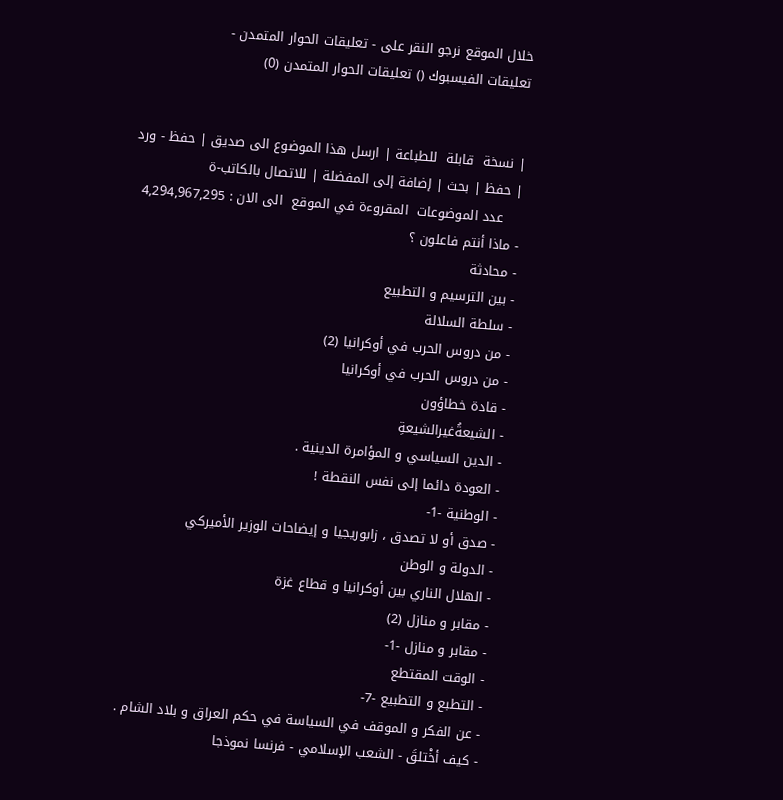خلال الموقع نرجو النقر على - تعليقات الحوار المتمدن -
تعليقات الفيسبوك () تعليقات الحوار المتمدن (0)


| نسخة  قابلة  للطباعة | ارسل هذا الموضوع الى صديق | حفظ - ورد
| حفظ | بحث | إضافة إلى المفضلة | للاتصال بالكاتب-ة
    عدد الموضوعات  المقروءة في الموقع  الى الان : 4,294,967,295
- ماذا أنتم فاعلون ؟
- محادثة
- بين الترسيم و التطبيع
- سلطة السلالة
- من دروس الحرب في أوكرانيا (2)
- من دروس الحرب في أوكرانيا
- قادة خطاؤون
- الشيعةُغيرالشيعةِ
- الدين السياسي و المؤامرة الدينية .
- العودة دائما إلى نفس النقطة !
- الوطنية -1-
- صدق أو لا تصدق ، زابوريجيا و إيضاحات الوزير الأميركي
- الدولة و الوطن
- الهلال الناري بين أوكرانيا و قطاع غزة
- مقابر و منازل (2)
- مقابر و منازل -1-
- الوقت المقتطع
- التطبع و التطبيع -7-
- عن الفكر و الموقف في السياسة في حكم العراق و بلاد الشام .
- كيف أخْتلقَ - الشعب الإسلامي - فرنسا نموذجا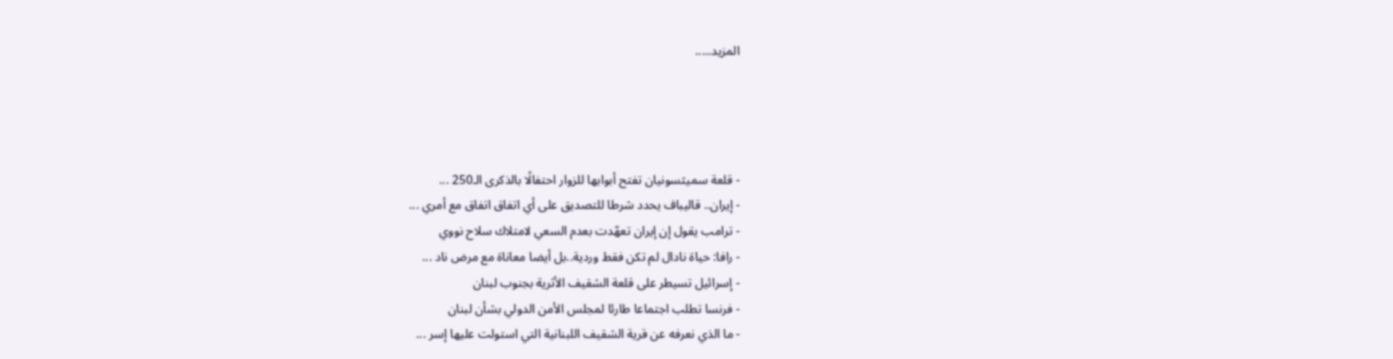المزيد.....




- قلعة سميثسونيان تفتح أبوابها للزوار احتفالًا بالذكرى الـ250 ...
- إيران.. قاليباف يحدد شرطا للتصديق على أي اتفاق اتفاق مع أمري ...
- ترامب يقول إن إيران تعهّدت بعدم السعي لامتلاك سلاح نووي
- رافا: حياة نادال لم تكن فقط وردية..بل أيضا معاناة مع مرض ناد ...
- إسرائيل تسيطر على قلعة الشقيف الأثرية بجنوب لبنان
- فرنسا تطلب اجتماعا طارئا لمجلس الأمن الدولي بشأن لبنان
- ما الذي نعرفه عن قرية الشقيف اللبنانية التي استولت عليها إسر ...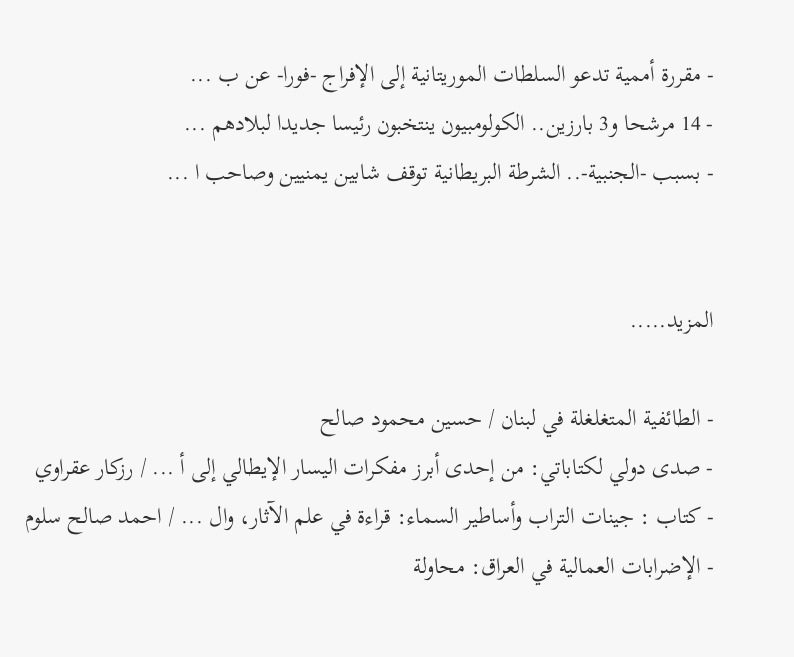- مقررة أممية تدعو السلطات الموريتانية إلى الإفراج -فورا- عن ب ...
- 14 مرشحا و3 بارزين.. الكولومبيون ينتخبون رئيسا جديدا لبلادهم ...
- بسبب -الجنبية-.. الشرطة البريطانية توقف شابين يمنيين وصاحب ا ...


المزيد.....

- الطائفية المتغلغلة في لبنان / حسين محمود صالح
- صدى دولي لكتاباتي: من إحدى أبرز مفكرات اليسار الإيطالي إلى أ ... / رزكار عقراوي
- كتاب : جينات التراب وأساطير السماء: قراءة في علم الآثار، وال ... / احمد صالح سلوم
- الإضرابات العمالية في العراق: محاولة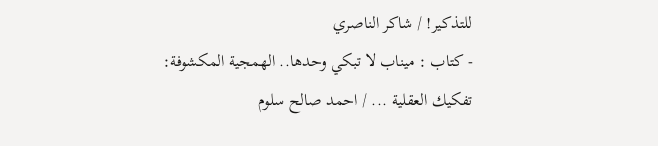للتذكير! / شاكر الناصري
- كتاب : ميناب لا تبكي وحدها.. الهمجية المكشوفة: تفكيك العقلية ... / احمد صالح سلوم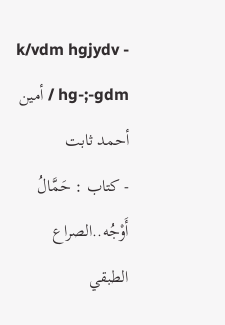- k/vdm hgjydv hg-;-gdm / أمين أحمد ثابت
- كتاب : حَمَّالُ أَوْجُه..الصراع الطبقي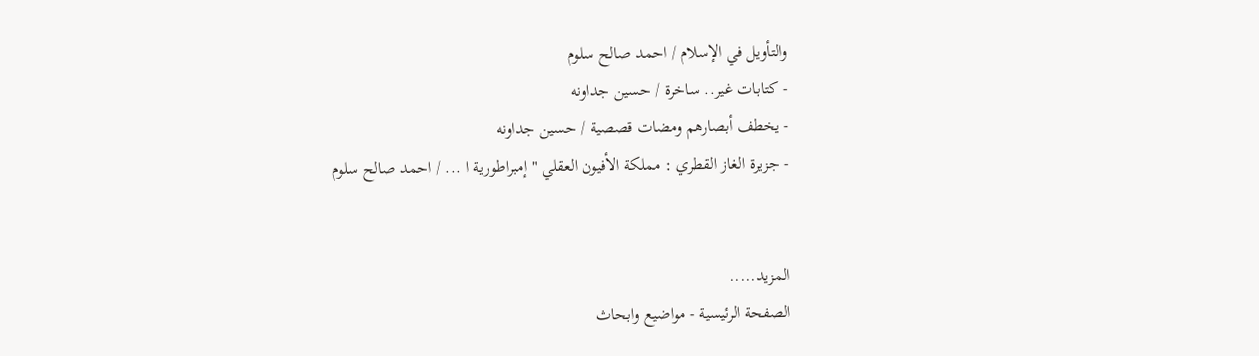والتأويل في الإسلام / احمد صالح سلوم
- كتابات غير.. ساخرة / حسين جداونه
- يخطف أبصارهم ومضات قصصية / حسين جداونه
- جزيرة الغاز القطري : مملكة الأفيون العقلي " إمبراطورية ا ... / احمد صالح سلوم


المزيد.....
الصفحة الرئيسية - مواضيع وابحاث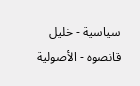سياسية - خليل قانصوه - الأصولية